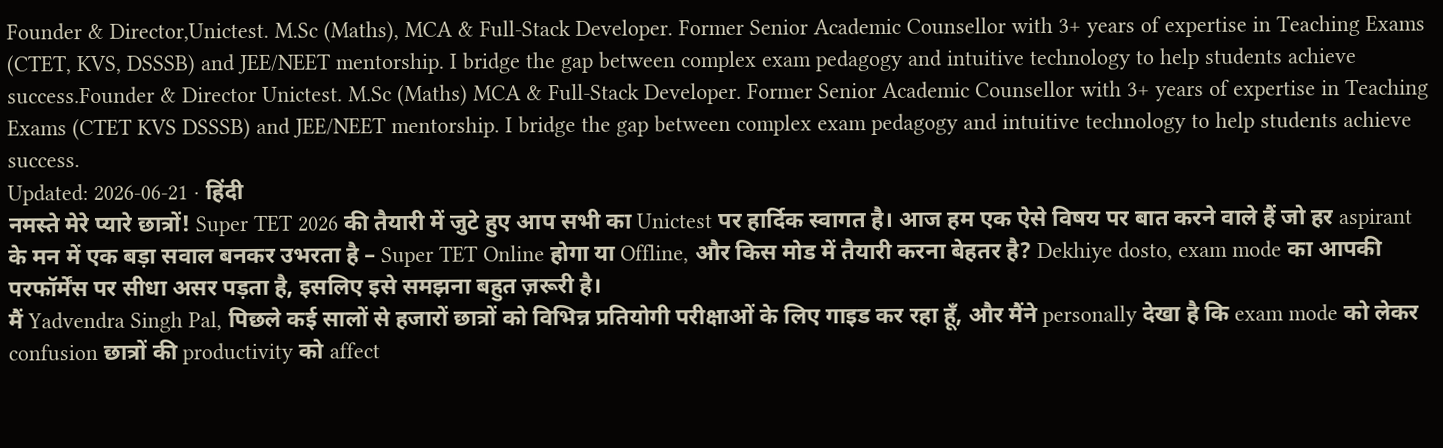Founder & Director,Unictest. M.Sc (Maths), MCA & Full-Stack Developer. Former Senior Academic Counsellor with 3+ years of expertise in Teaching Exams (CTET, KVS, DSSSB) and JEE/NEET mentorship. I bridge the gap between complex exam pedagogy and intuitive technology to help students achieve success.Founder & Director Unictest. M.Sc (Maths) MCA & Full-Stack Developer. Former Senior Academic Counsellor with 3+ years of expertise in Teaching Exams (CTET KVS DSSSB) and JEE/NEET mentorship. I bridge the gap between complex exam pedagogy and intuitive technology to help students achieve success.
Updated: 2026-06-21 · हिंदी
नमस्ते मेरे प्यारे छात्रों! Super TET 2026 की तैयारी में जुटे हुए आप सभी का Unictest पर हार्दिक स्वागत है। आज हम एक ऐसे विषय पर बात करने वाले हैं जो हर aspirant के मन में एक बड़ा सवाल बनकर उभरता है – Super TET Online होगा या Offline, और किस मोड में तैयारी करना बेहतर है? Dekhiye dosto, exam mode का आपकी परफॉर्मेंस पर सीधा असर पड़ता है, इसलिए इसे समझना बहुत ज़रूरी है।
मैं Yadvendra Singh Pal, पिछले कई सालों से हजारों छात्रों को विभिन्न प्रतियोगी परीक्षाओं के लिए गाइड कर रहा हूँ, और मैंने personally देखा है कि exam mode को लेकर confusion छात्रों की productivity को affect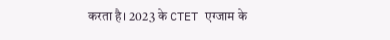करता है। 2023 के CTET एग्जाम के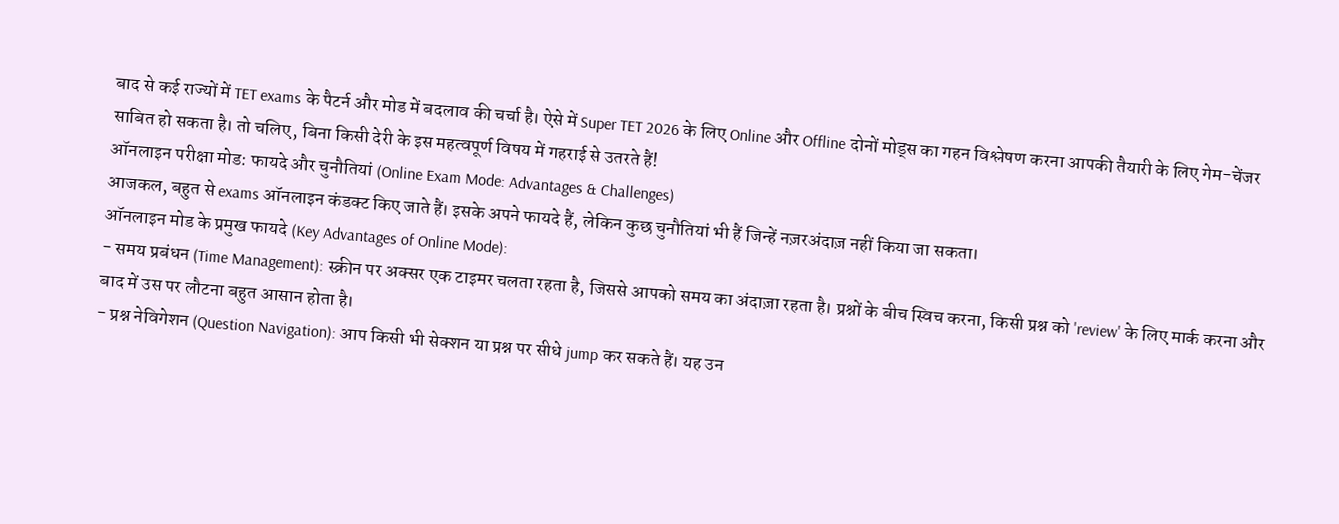बाद से कई राज्यों में TET exams के पैटर्न और मोड में बदलाव की चर्चा है। ऐसे में Super TET 2026 के लिए Online और Offline दोनों मोड्स का गहन विश्लेषण करना आपकी तैयारी के लिए गेम-चेंजर साबित हो सकता है। तो चलिए, बिना किसी देरी के इस महत्वपूर्ण विषय में गहराई से उतरते हैं!
ऑनलाइन परीक्षा मोड: फायदे और चुनौतियां (Online Exam Mode: Advantages & Challenges)
आजकल, बहुत से exams ऑनलाइन कंडक्ट किए जाते हैं। इसके अपने फायदे हैं, लेकिन कुछ चुनौतियां भी हैं जिन्हें नज़रअंदाज़ नहीं किया जा सकता।
ऑनलाइन मोड के प्रमुख फायदे (Key Advantages of Online Mode):
- समय प्रबंधन (Time Management): स्क्रीन पर अक्सर एक टाइमर चलता रहता है, जिससे आपको समय का अंदाज़ा रहता है। प्रश्नों के बीच स्विच करना, किसी प्रश्न को 'review' के लिए मार्क करना और बाद में उस पर लौटना बहुत आसान होता है।
- प्रश्न नेविगेशन (Question Navigation): आप किसी भी सेक्शन या प्रश्न पर सीधे jump कर सकते हैं। यह उन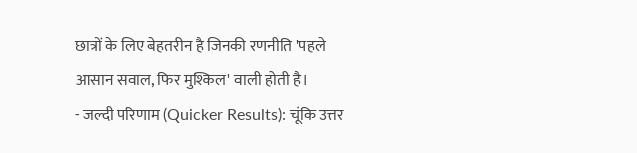छात्रों के लिए बेहतरीन है जिनकी रणनीति 'पहले आसान सवाल, फिर मुश्किल' वाली होती है।
- जल्दी परिणाम (Quicker Results): चूंकि उत्तर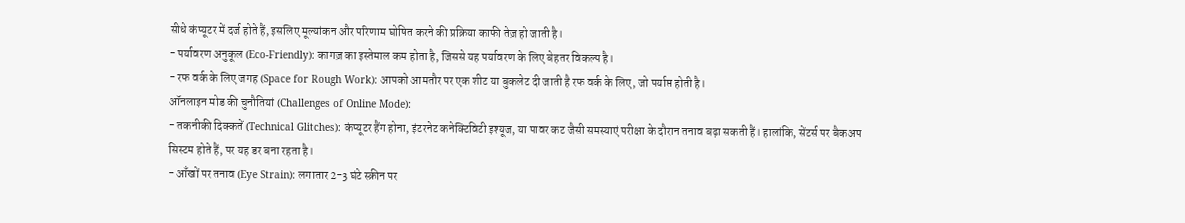सीधे कंप्यूटर में दर्ज होते हैं, इसलिए मूल्यांकन और परिणाम घोषित करने की प्रक्रिया काफी तेज़ हो जाती है।
- पर्यावरण अनुकूल (Eco-Friendly): कागज़ का इस्तेमाल कम होता है, जिससे यह पर्यावरण के लिए बेहतर विकल्प है।
- रफ वर्क के लिए जगह (Space for Rough Work): आपको आमतौर पर एक शीट या बुकलेट दी जाती है रफ वर्क के लिए, जो पर्याप्त होती है।
ऑनलाइन मोड की चुनौतियां (Challenges of Online Mode):
- तकनीकी दिक्कतें (Technical Glitches): कंप्यूटर हैंग होना, इंटरनेट कनेक्टिविटी इश्यूज, या पावर कट जैसी समस्याएं परीक्षा के दौरान तनाव बढ़ा सकती हैं। हालांकि, सेंटर्स पर बैकअप सिस्टम होते हैं, पर यह डर बना रहता है।
- आँखों पर तनाव (Eye Strain): लगातार 2-3 घंटे स्क्रीन पर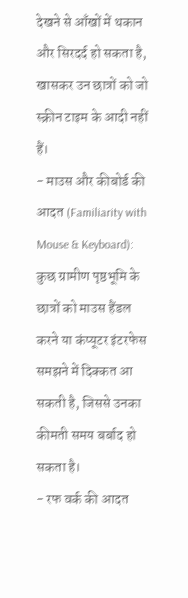देखने से आँखों में थकान और सिरदर्द हो सकता है, खासकर उन छात्रों को जो स्क्रीन टाइम के आदी नहीं हैं।
- माउस और कीबोर्ड की आदत (Familiarity with Mouse & Keyboard): कुछ ग्रामीण पृष्ठभूमि के छात्रों को माउस हैंडल करने या कंप्यूटर इंटरफेस समझने में दिक्कत आ सकती है, जिससे उनका कीमती समय बर्बाद हो सकता है।
- रफ वर्क की आदत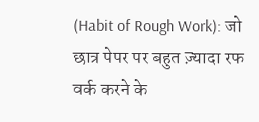(Habit of Rough Work): जो छात्र पेपर पर बहुत ज़्यादा रफ वर्क करने के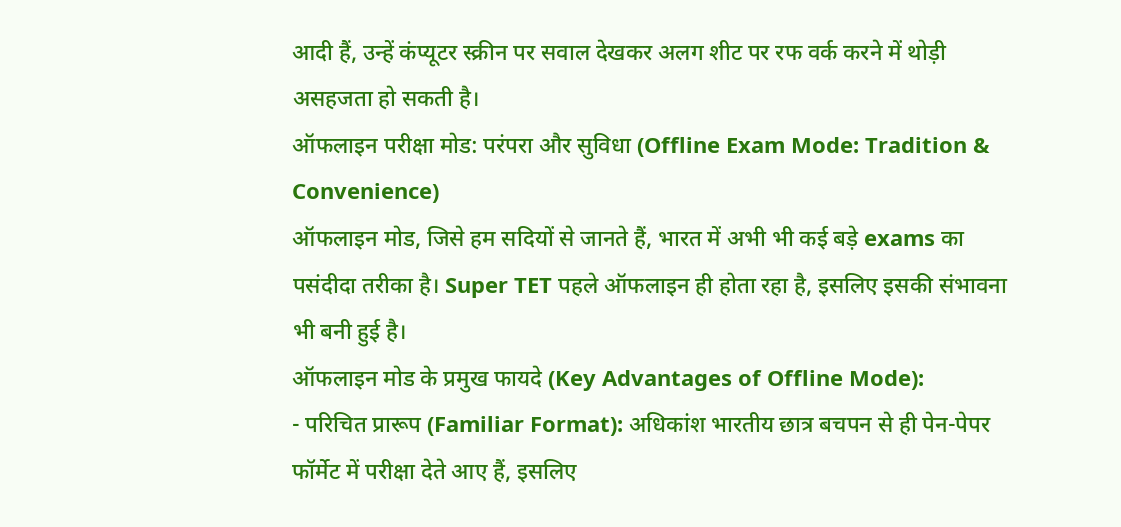आदी हैं, उन्हें कंप्यूटर स्क्रीन पर सवाल देखकर अलग शीट पर रफ वर्क करने में थोड़ी असहजता हो सकती है।
ऑफलाइन परीक्षा मोड: परंपरा और सुविधा (Offline Exam Mode: Tradition & Convenience)
ऑफलाइन मोड, जिसे हम सदियों से जानते हैं, भारत में अभी भी कई बड़े exams का पसंदीदा तरीका है। Super TET पहले ऑफलाइन ही होता रहा है, इसलिए इसकी संभावना भी बनी हुई है।
ऑफलाइन मोड के प्रमुख फायदे (Key Advantages of Offline Mode):
- परिचित प्रारूप (Familiar Format): अधिकांश भारतीय छात्र बचपन से ही पेन-पेपर फॉर्मेट में परीक्षा देते आए हैं, इसलिए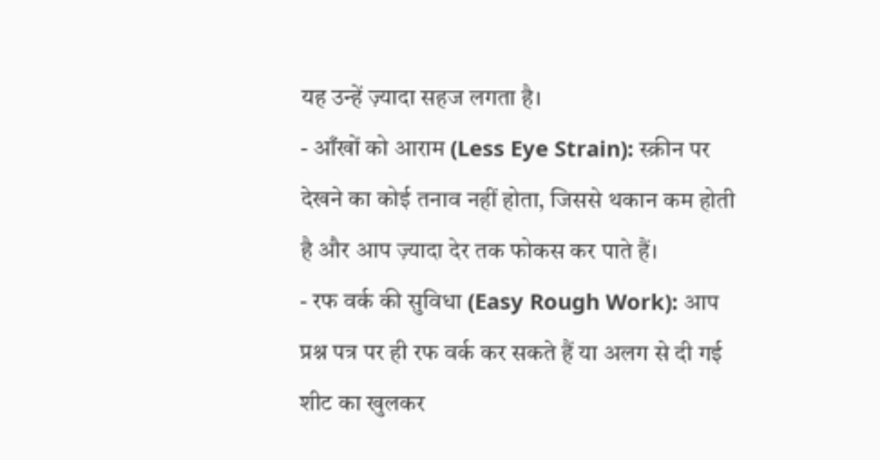यह उन्हें ज़्यादा सहज लगता है।
- आँखों को आराम (Less Eye Strain): स्क्रीन पर देखने का कोई तनाव नहीं होता, जिससे थकान कम होती है और आप ज़्यादा देर तक फोकस कर पाते हैं।
- रफ वर्क की सुविधा (Easy Rough Work): आप प्रश्न पत्र पर ही रफ वर्क कर सकते हैं या अलग से दी गई शीट का खुलकर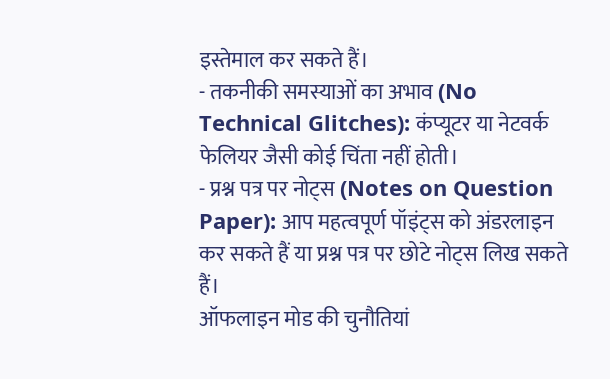इस्तेमाल कर सकते हैं।
- तकनीकी समस्याओं का अभाव (No Technical Glitches): कंप्यूटर या नेटवर्क फेलियर जैसी कोई चिंता नहीं होती।
- प्रश्न पत्र पर नोट्स (Notes on Question Paper): आप महत्वपूर्ण पॉइंट्स को अंडरलाइन कर सकते हैं या प्रश्न पत्र पर छोटे नोट्स लिख सकते हैं।
ऑफलाइन मोड की चुनौतियां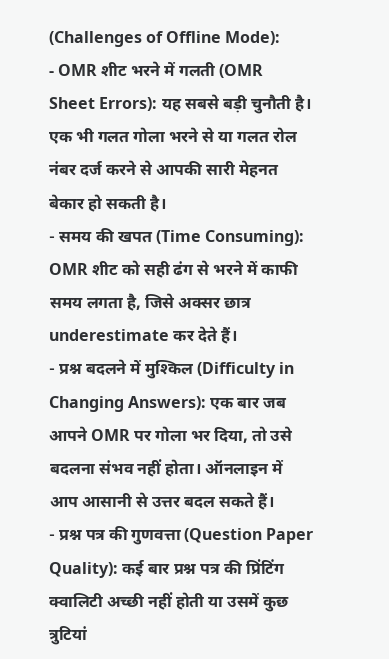(Challenges of Offline Mode):
- OMR शीट भरने में गलती (OMR Sheet Errors): यह सबसे बड़ी चुनौती है। एक भी गलत गोला भरने से या गलत रोल नंबर दर्ज करने से आपकी सारी मेहनत बेकार हो सकती है।
- समय की खपत (Time Consuming): OMR शीट को सही ढंग से भरने में काफी समय लगता है, जिसे अक्सर छात्र underestimate कर देते हैं।
- प्रश्न बदलने में मुश्किल (Difficulty in Changing Answers): एक बार जब आपने OMR पर गोला भर दिया, तो उसे बदलना संभव नहीं होता। ऑनलाइन में आप आसानी से उत्तर बदल सकते हैं।
- प्रश्न पत्र की गुणवत्ता (Question Paper Quality): कई बार प्रश्न पत्र की प्रिंटिंग क्वालिटी अच्छी नहीं होती या उसमें कुछ त्रुटियां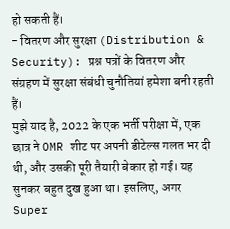हो सकती हैं।
- वितरण और सुरक्षा (Distribution & Security): प्रश्न पत्रों के वितरण और संग्रहण में सुरक्षा संबंधी चुनौतियां हमेशा बनी रहती हैं।
मुझे याद है, 2022 के एक भर्ती परीक्षा में, एक छात्र ने OMR शीट पर अपनी डीटेल्स गलत भर दी थी, और उसकी पूरी तैयारी बेकार हो गई। यह सुनकर बहुत दुख हुआ था। इसलिए, अगर Super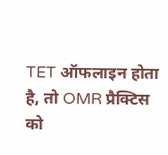TET ऑफलाइन होता है, तो OMR प्रैक्टिस को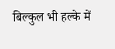बिल्कुल भी हल्के में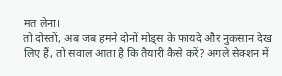मत लेना।
तो दोस्तों, अब जब हमने दोनों मोड्स के फायदे और नुकसान देख लिए हैं, तो सवाल आता है कि तैयारी कैसे करें? अगले सेक्शन में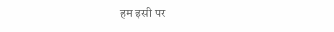हम इसी पर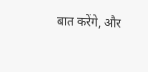बात करेंगे, और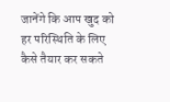जानेंगे कि आप खुद को हर परिस्थिति के लिए कैसे तैयार कर सकते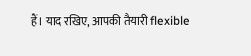हैं। याद रखिए, आपकी तैयारी flexible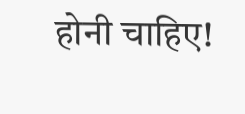होनी चाहिए!